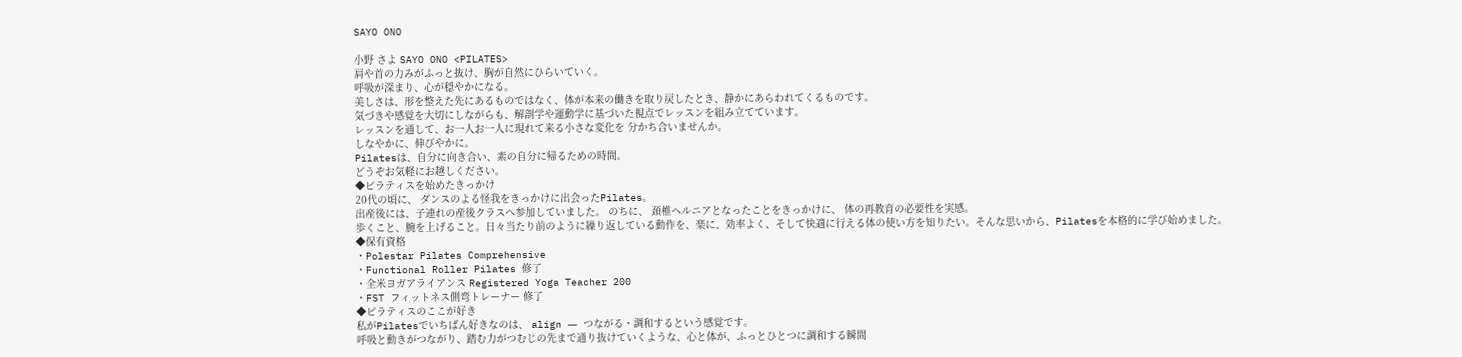SAYO ONO

小野 さよ SAYO ONO <PILATES>
肩や首の力みがふっと抜け、胸が自然にひらいていく。
呼吸が深まり、心が穏やかになる。
美しさは、形を整えた先にあるものではなく、体が本来の働きを取り戻したとき、静かにあらわれてくるものです。
気づきや感覚を大切にしながらも、解剖学や運動学に基づいた視点でレッスンを組み立てています。
レッスンを通して、お一人お一人に現れて来る小さな変化を 分かち合いませんか。
しなやかに、伸びやかに。
Pilatesは、自分に向き合い、素の自分に帰るための時間。
どうぞお気軽にお越しください。
◆ピラティスを始めたきっかけ
20代の頃に、 ダンスのよる怪我をきっかけに出会ったPilates。
出産後には、子連れの産後クラスへ参加していました。 のちに、 頚椎ヘルニアとなったことをきっかけに、 体の再教育の必要性を実感。
歩くこと、腕を上げること。日々当たり前のように繰り返している動作を、楽に、効率よく、そして快適に行える体の使い方を知りたい。そんな思いから、Pilatesを本格的に学び始めました。
◆保有資格
・Polestar Pilates Comprehensive
・Functional Roller Pilates 修了
・全米ヨガアライアンス Registered Yoga Teacher 200
・FST フィットネス側弯トレーナー 修了
◆ピラティスのここが好き
私がPilatesでいちばん好きなのは、 align ― つながる・調和するという感覚です。
呼吸と動きがつながり、踏む力がつむじの先まで通り抜けていくような、心と体が、ふっとひとつに調和する瞬間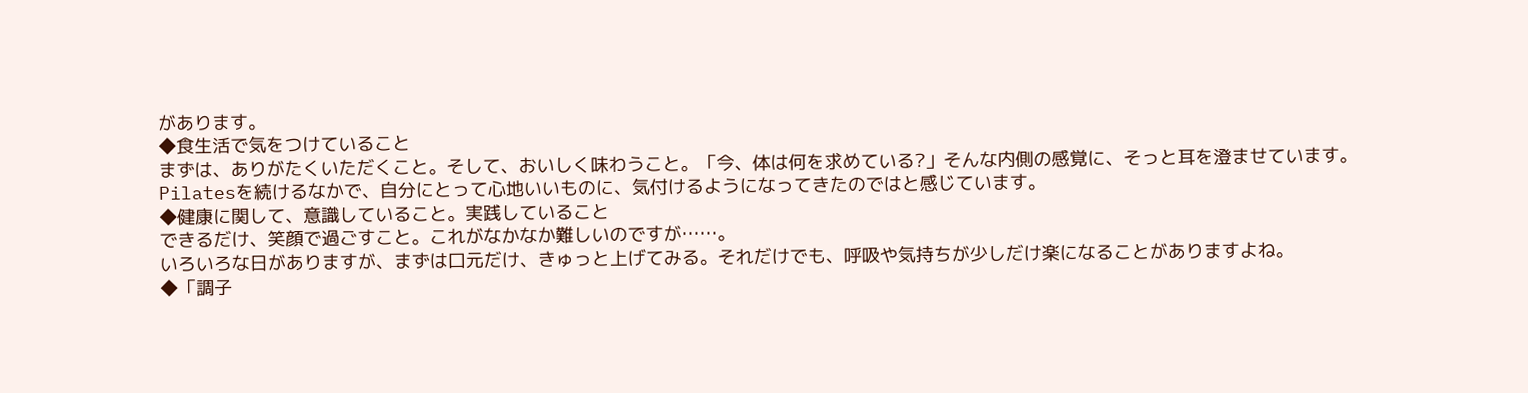があります。
◆食生活で気をつけていること
まずは、ありがたくいただくこと。そして、おいしく味わうこと。「今、体は何を求めている?」そんな内側の感覚に、そっと耳を澄ませています。
Pilatesを続けるなかで、自分にとって心地いいものに、気付けるようになってきたのではと感じています。
◆健康に関して、意識していること。実践していること
できるだけ、笑顔で過ごすこと。これがなかなか難しいのですが……。
いろいろな日がありますが、まずは口元だけ、きゅっと上げてみる。それだけでも、呼吸や気持ちが少しだけ楽になることがありますよね。
◆「調子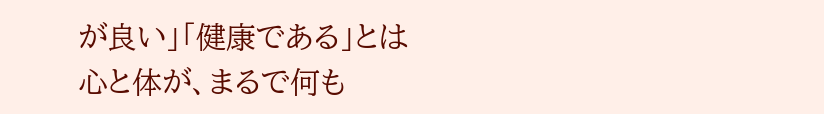が良い」「健康である」とは
心と体が、まるで何も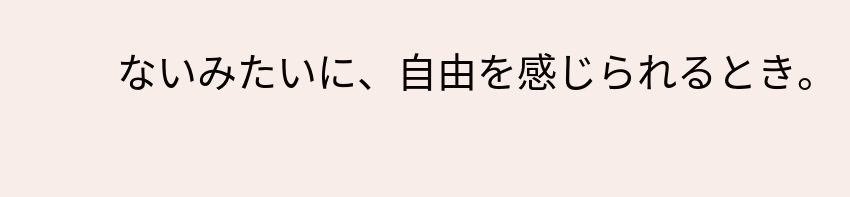ないみたいに、自由を感じられるとき。